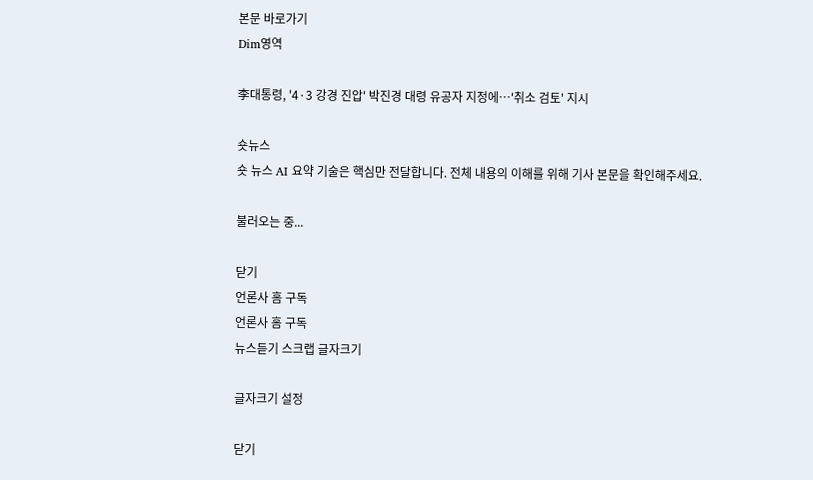본문 바로가기
Dim영역

李대통령, '4·3 강경 진압' 박진경 대령 유공자 지정에…'취소 검토' 지시

숏뉴스
숏 뉴스 AI 요약 기술은 핵심만 전달합니다. 전체 내용의 이해를 위해 기사 본문을 확인해주세요.

불러오는 중...

닫기
언론사 홈 구독
언론사 홈 구독
뉴스듣기 스크랩 글자크기

글자크기 설정

닫기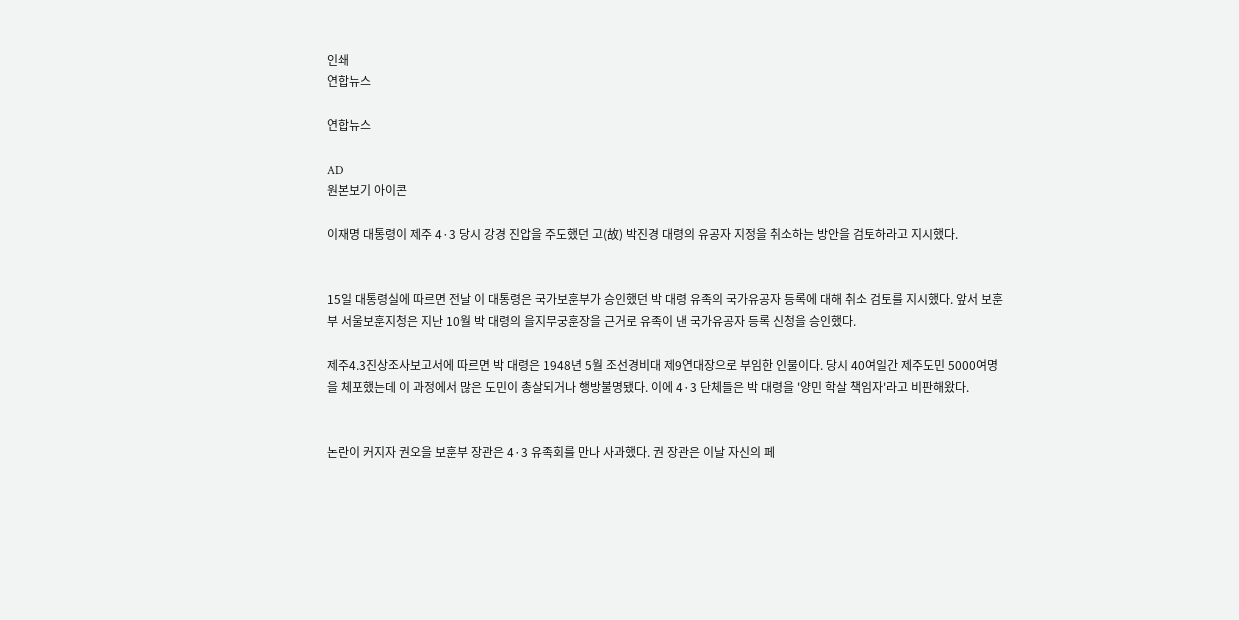인쇄
연합뉴스

연합뉴스

AD
원본보기 아이콘

이재명 대통령이 제주 4·3 당시 강경 진압을 주도했던 고(故) 박진경 대령의 유공자 지정을 취소하는 방안을 검토하라고 지시했다.


15일 대통령실에 따르면 전날 이 대통령은 국가보훈부가 승인했던 박 대령 유족의 국가유공자 등록에 대해 취소 검토를 지시했다. 앞서 보훈부 서울보훈지청은 지난 10월 박 대령의 을지무궁훈장을 근거로 유족이 낸 국가유공자 등록 신청을 승인했다.

제주4.3진상조사보고서에 따르면 박 대령은 1948년 5월 조선경비대 제9연대장으로 부임한 인물이다. 당시 40여일간 제주도민 5000여명을 체포했는데 이 과정에서 많은 도민이 총살되거나 행방불명됐다. 이에 4·3 단체들은 박 대령을 '양민 학살 책임자'라고 비판해왔다.


논란이 커지자 권오을 보훈부 장관은 4·3 유족회를 만나 사과했다. 권 장관은 이날 자신의 페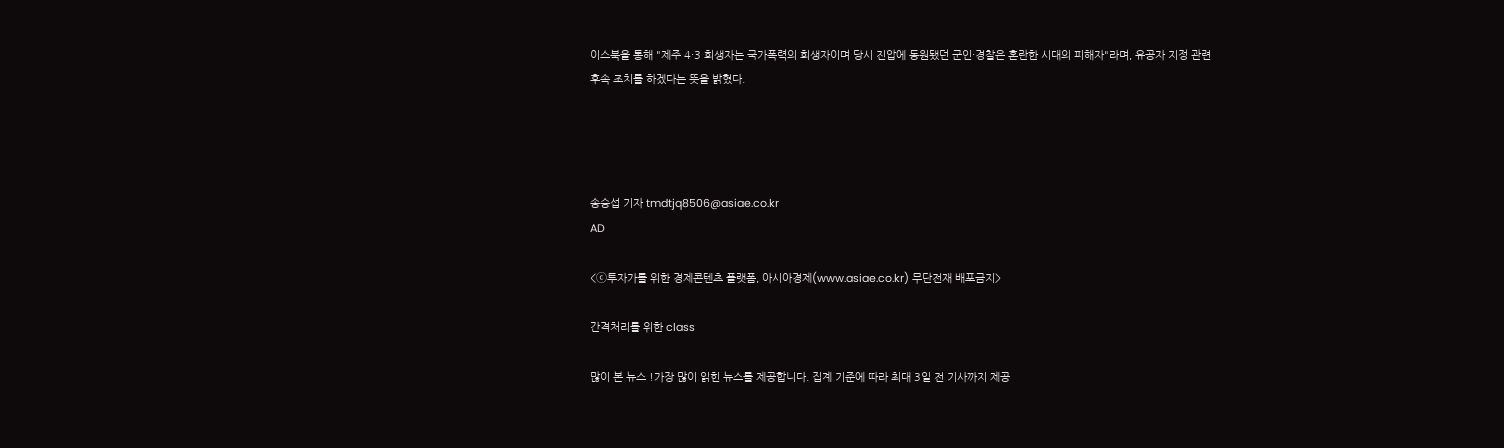이스북을 통해 "제주 4·3 희생자는 국가폭력의 희생자이며 당시 진압에 동원됐던 군인·경찰은 혼란한 시대의 피해자"라며, 유공자 지정 관련 후속 조치를 하겠다는 뜻을 밝혔다.




송승섭 기자 tmdtjq8506@asiae.co.kr
AD

<ⓒ투자가를 위한 경제콘텐츠 플랫폼, 아시아경제(www.asiae.co.kr) 무단전재 배포금지>

간격처리를 위한 class

많이 본 뉴스 !가장 많이 읽힌 뉴스를 제공합니다. 집계 기준에 따라 최대 3일 전 기사까지 제공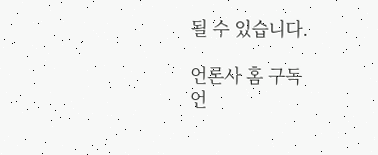될 수 있습니다.

언론사 홈 구독
언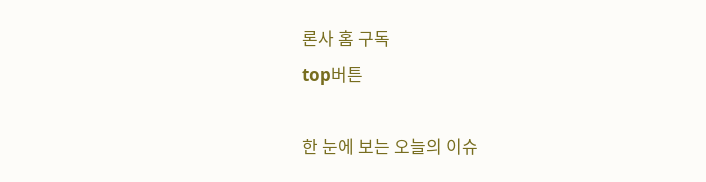론사 홈 구독
top버튼

한 눈에 보는 오늘의 이슈